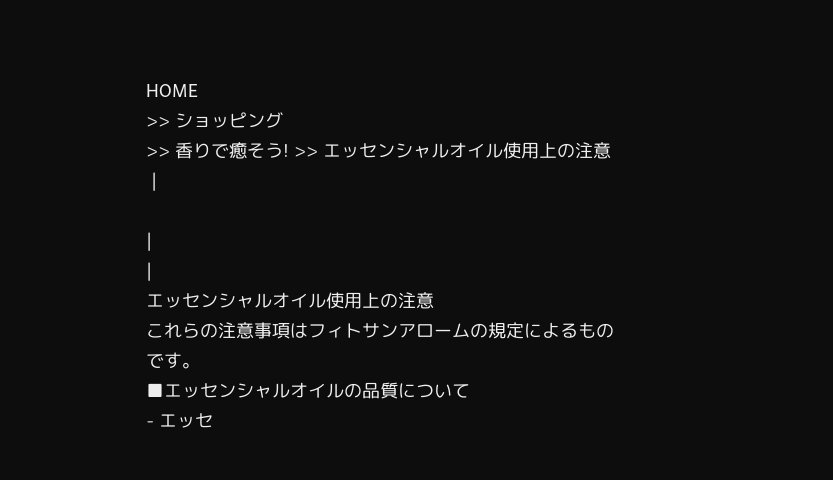HOME
>> ショッピング
>> 香りで癒そう! >> エッセンシャルオイル使用上の注意
 |

|
|
エッセンシャルオイル使用上の注意
これらの注意事項はフィトサンアロームの規定によるものです。
■エッセンシャルオイルの品質について
- エッセ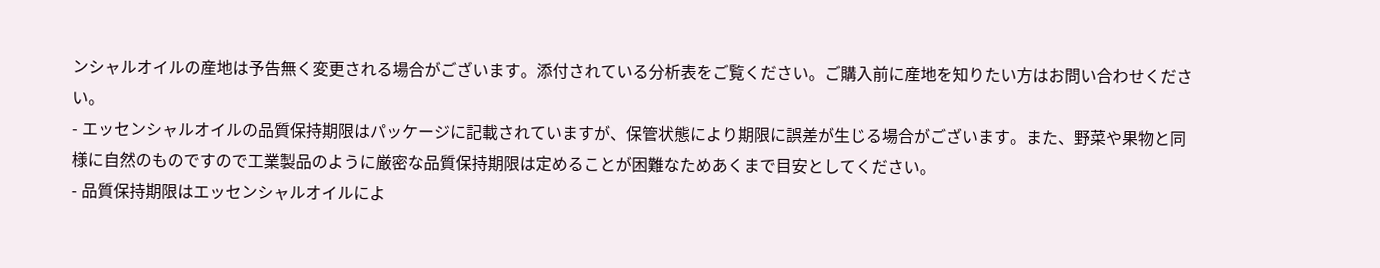ンシャルオイルの産地は予告無く変更される場合がございます。添付されている分析表をご覧ください。ご購入前に産地を知りたい方はお問い合わせください。
- エッセンシャルオイルの品質保持期限はパッケージに記載されていますが、保管状態により期限に誤差が生じる場合がございます。また、野菜や果物と同様に自然のものですので工業製品のように厳密な品質保持期限は定めることが困難なためあくまで目安としてください。
- 品質保持期限はエッセンシャルオイルによ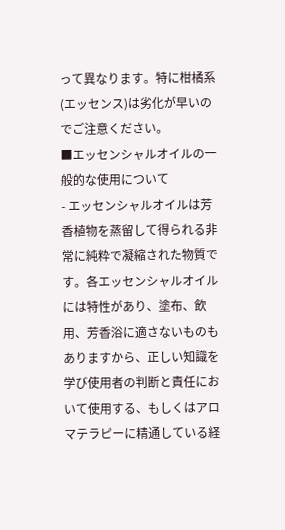って異なります。特に柑橘系(エッセンス)は劣化が早いのでご注意ください。
■エッセンシャルオイルの一般的な使用について
- エッセンシャルオイルは芳香植物を蒸留して得られる非常に純粋で凝縮された物質です。各エッセンシャルオイルには特性があり、塗布、飲用、芳香浴に適さないものもありますから、正しい知識を学び使用者の判断と責任において使用する、もしくはアロマテラピーに精通している経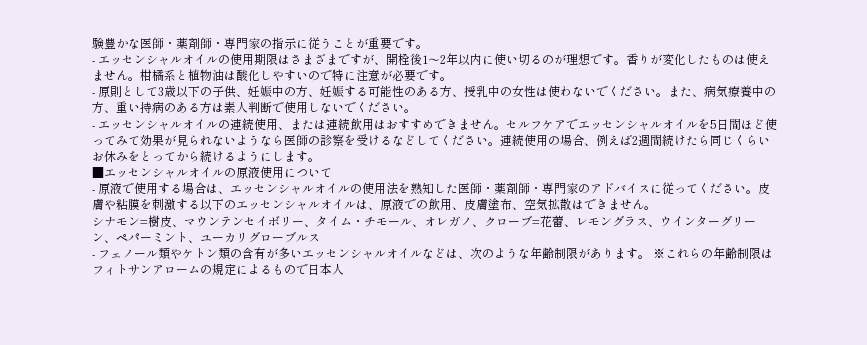験豊かな医師・薬剤師・専門家の指示に従うことが重要です。
- エッセンシャルオイルの使用期限はさまざまですが、開栓後1〜2年以内に使い切るのが理想です。香りが変化したものは使えません。柑橘系と植物油は酸化しやすいので特に注意が必要です。
- 原則として3歳以下の子供、妊娠中の方、妊娠する可能性のある方、授乳中の女性は使わないでください。また、病気療養中の方、重い持病のある方は素人判断で使用しないでください。
- エッセンシャルオイルの連続使用、または連続飲用はおすすめできません。セルフケアでエッセンシャルオイルを5日間ほど使ってみて効果が見られないようなら医師の診察を受けるなどしてください。連続使用の場合、例えば2週間続けたら同じくらいお休みをとってから続けるようにします。
■エッセンシャルオイルの原液使用について
- 原液で使用する場合は、エッセンシャルオイルの使用法を熟知した医師・薬剤師・専門家のアドバイスに従ってください。皮膚や粘膜を刺激する以下のエッセンシャルオイルは、原液での飲用、皮膚塗布、空気拡散はできません。
シナモン=樹皮、マウンテンセイボリー、タイム・チモール、オレガノ、クローブ=花蕾、レモングラス、ウインターグリーン、ペパーミント、ユーカリグローブルス
- フェノール類やケトン類の含有が多いエッセンシャルオイルなどは、次のような年齢制限があります。 ※これらの年齢制限はフィトサンアロームの規定によるもので日本人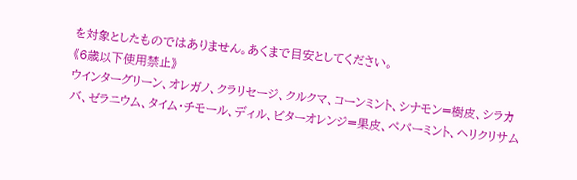を対象としたものではありません。あくまで目安としてください。
《6歳以下使用禁止》
ウインターグリーン、オレガノ、クラリセージ、クルクマ、コーンミント、シナモン=樹皮、シラカバ、ゼラニウム、タイム・チモール、ディル、ビターオレンジ=果皮、ペパーミント、ヘリクリサム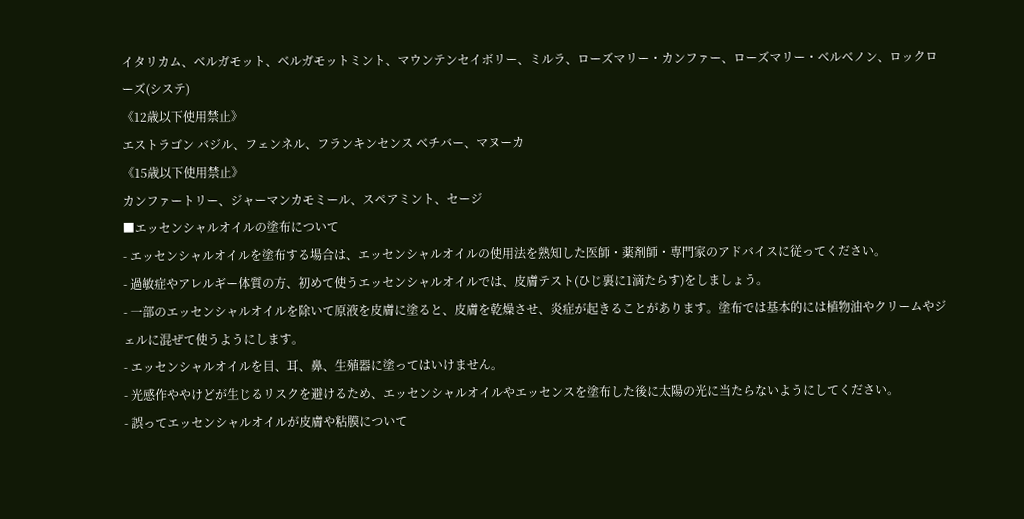イタリカム、ベルガモット、ベルガモットミント、マウンテンセイボリー、ミルラ、ローズマリー・カンファー、ローズマリー・ベルベノン、ロックローズ(システ)
《12歳以下使用禁止》
エストラゴン バジル、フェンネル、フランキンセンス ベチバー、マヌーカ
《15歳以下使用禁止》
カンファートリー、ジャーマンカモミール、スペアミント、セージ
■エッセンシャルオイルの塗布について
- エッセンシャルオイルを塗布する場合は、エッセンシャルオイルの使用法を熟知した医師・薬剤師・専門家のアドバイスに従ってください。
- 過敏症やアレルギー体質の方、初めて使うエッセンシャルオイルでは、皮膚テスト(ひじ裏に1滴たらす)をしましょう。
- 一部のエッセンシャルオイルを除いて原液を皮膚に塗ると、皮膚を乾燥させ、炎症が起きることがあります。塗布では基本的には植物油やクリームやジェルに混ぜて使うようにします。
- エッセンシャルオイルを目、耳、鼻、生殖器に塗ってはいけません。
- 光感作ややけどが生じるリスクを避けるため、エッセンシャルオイルやエッセンスを塗布した後に太陽の光に当たらないようにしてください。
- 誤ってエッセンシャルオイルが皮膚や粘膜について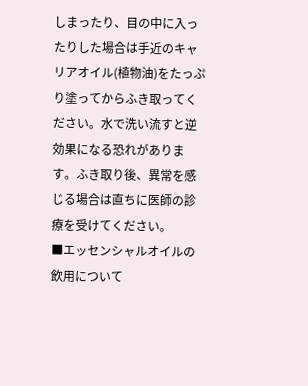しまったり、目の中に入ったりした場合は手近のキャリアオイル(植物油)をたっぷり塗ってからふき取ってください。水で洗い流すと逆効果になる恐れがあります。ふき取り後、異常を感じる場合は直ちに医師の診療を受けてください。
■エッセンシャルオイルの飲用について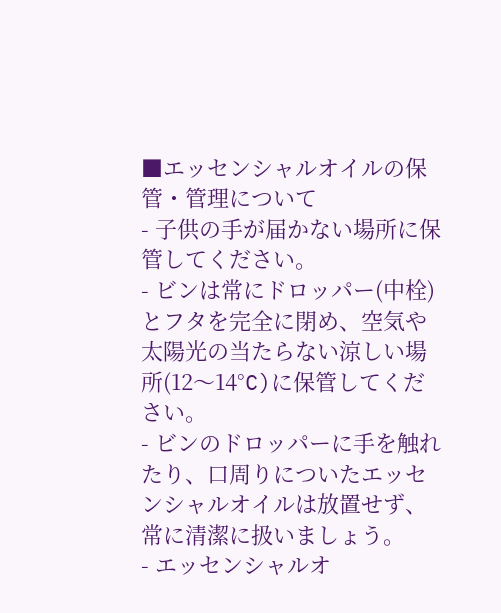■エッセンシャルオイルの保管・管理について
- 子供の手が届かない場所に保管してください。
- ビンは常にドロッパー(中栓)とフタを完全に閉め、空気や太陽光の当たらない涼しい場所(12〜14°C)に保管してください。
- ビンのドロッパーに手を触れたり、口周りについたエッセンシャルオイルは放置せず、常に清潔に扱いましょう。
- エッセンシャルオ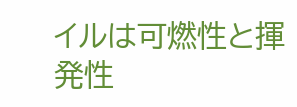イルは可燃性と揮発性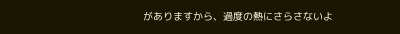がありますから、過度の熱にさらさないよ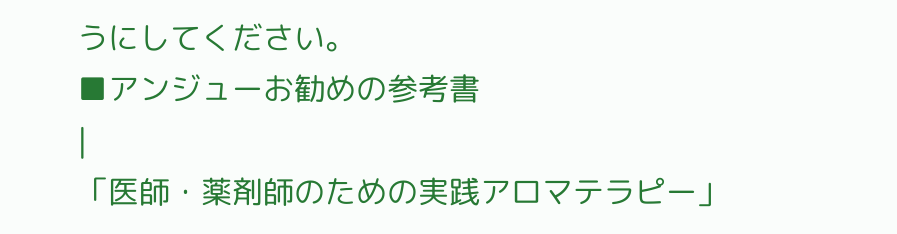うにしてください。
■アンジューお勧めの参考書
|
「医師・薬剤師のための実践アロマテラピー」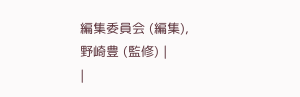編集委員会 (編集),
野崎豊 (監修) |
|